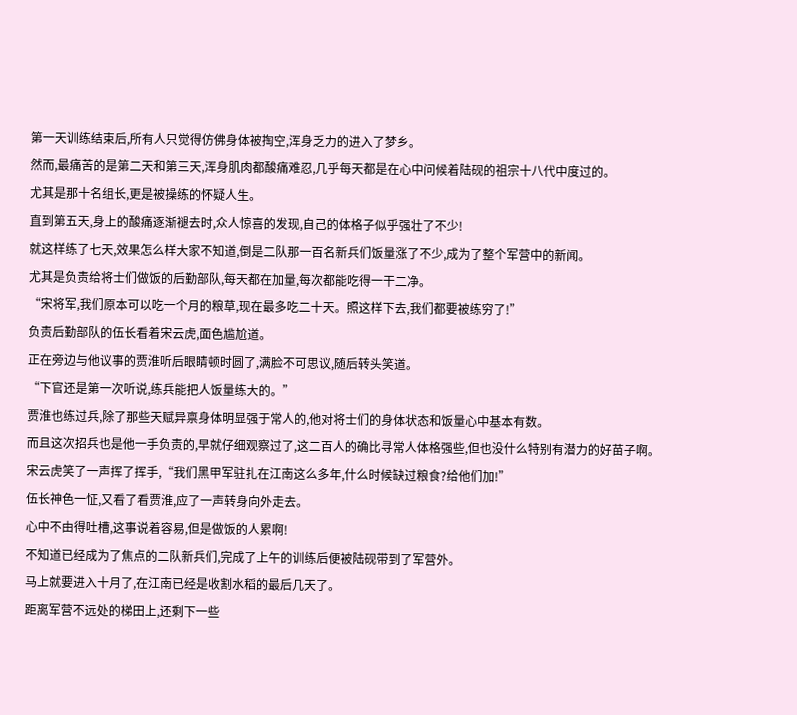第一天训练结束后,所有人只觉得仿佛身体被掏空,浑身乏力的进入了梦乡。
然而,最痛苦的是第二天和第三天,浑身肌肉都酸痛难忍,几乎每天都是在心中问候着陆砚的祖宗十八代中度过的。
尤其是那十名组长,更是被操练的怀疑人生。
直到第五天,身上的酸痛逐渐褪去时,众人惊喜的发现,自己的体格子似乎强壮了不少!
就这样练了七天,效果怎么样大家不知道,倒是二队那一百名新兵们饭量涨了不少,成为了整个军营中的新闻。
尤其是负责给将士们做饭的后勤部队,每天都在加量,每次都能吃得一干二净。
“宋将军,我们原本可以吃一个月的粮草,现在最多吃二十天。照这样下去,我们都要被练穷了!”
负责后勤部队的伍长看着宋云虎,面色尴尬道。
正在旁边与他议事的贾淮听后眼睛顿时圆了,满脸不可思议,随后转头笑道。
“下官还是第一次听说,练兵能把人饭量练大的。”
贾淮也练过兵,除了那些天赋异禀身体明显强于常人的,他对将士们的身体状态和饭量心中基本有数。
而且这次招兵也是他一手负责的,早就仔细观察过了,这二百人的确比寻常人体格强些,但也没什么特别有潜力的好苗子啊。
宋云虎笑了一声挥了挥手,“我们黑甲军驻扎在江南这么多年,什么时候缺过粮食?给他们加!”
伍长神色一怔,又看了看贾淮,应了一声转身向外走去。
心中不由得吐槽,这事说着容易,但是做饭的人累啊!
不知道已经成为了焦点的二队新兵们,完成了上午的训练后便被陆砚带到了军营外。
马上就要进入十月了,在江南已经是收割水稻的最后几天了。
距离军营不远处的梯田上,还剩下一些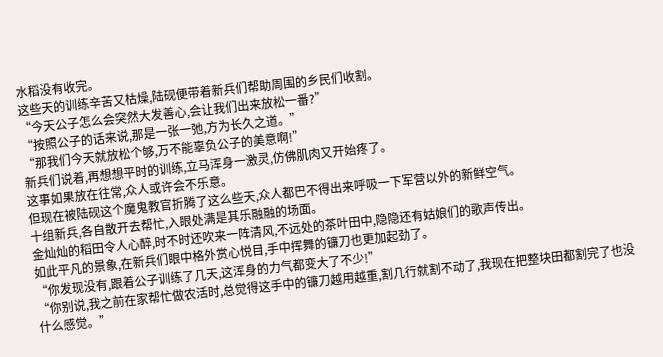水稻没有收完。
这些天的训练辛苦又枯燥,陆砚便带着新兵们帮助周围的乡民们收割。
“今天公子怎么会突然大发善心,会让我们出来放松一番?”
“按照公子的话来说,那是一张一弛,方为长久之道。”
“那我们今天就放松个够,万不能辜负公子的美意啊!”
新兵们说着,再想想平时的训练,立马浑身一激灵,仿佛肌肉又开始疼了。
这事如果放在往常,众人或许会不乐意。
但现在被陆砚这个魔鬼教官折腾了这么些天,众人都巴不得出来呼吸一下军营以外的新鲜空气。
十组新兵,各自散开去帮忙,入眼处满是其乐融融的场面。
金灿灿的稻田令人心醉,时不时还吹来一阵清风,不远处的茶叶田中,隐隐还有姑娘们的歌声传出。
如此平凡的景象,在新兵们眼中格外赏心悦目,手中挥舞的镰刀也更加起劲了。
“你发现没有,跟着公子训练了几天,这浑身的力气都变大了不少!”
“你别说,我之前在家帮忙做农活时,总觉得这手中的镰刀越用越重,割几行就割不动了,我现在把整块田都割完了也没什么感觉。”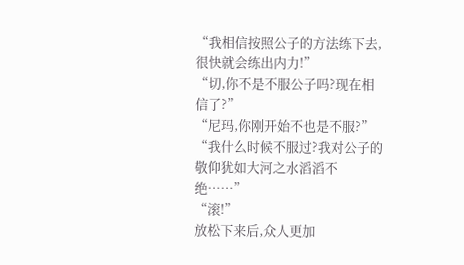“我相信按照公子的方法练下去,很快就会练出内力!”
“切,你不是不服公子吗?现在相信了?”
“尼玛,你刚开始不也是不服?”
“我什么时候不服过?我对公子的敬仰犹如大河之水滔滔不绝……”
“滚!”
放松下来后,众人更加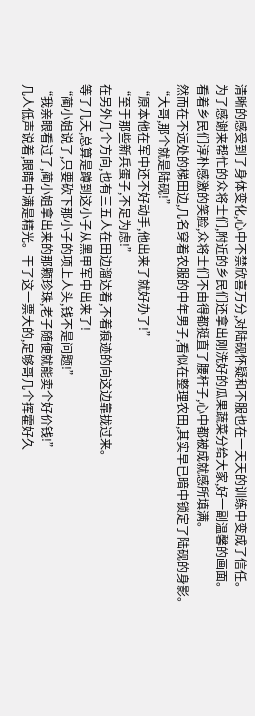清晰的感受到了身体变化,心中不禁欣喜万分,对陆砚怀疑和不服也在一天天的训练中变成了信任。
为了感谢来帮忙的众将士们,附近的乡民们还拿出刚洗好的瓜果蔬菜分给大家,好一副温馨的画面。
看着乡民们淳朴感激的笑脸,众将士们不由得都挺直了腰杆子,心中都被成就感所填满。
然而在不远处的梯田边,几名穿着农服的中年男子,看似在整理农田,其实早已暗中锁定了陆砚的身影。
“大哥,那个就是陆砚!”
“原本他在军中还不好动手,他出来了就好办了!”
“至于那些新兵蛋子,不足为虑!”
在另外几个方向,也有三五人在田边溜达着,不着痕迹的向这边靠拢过来。
等了几天,总算是蹲到这小子从黑甲军中出来了!
“蔺小姐说了,只要砍下那小子的项上人头,钱不是问题!”
“我亲眼看过了,蔺小姐拿出来的那颗珍珠,老子随便就能卖个好价钱!”
几人低声说着,眼睛中满是精光。干了这一票大的,足够哥几个挥霍好久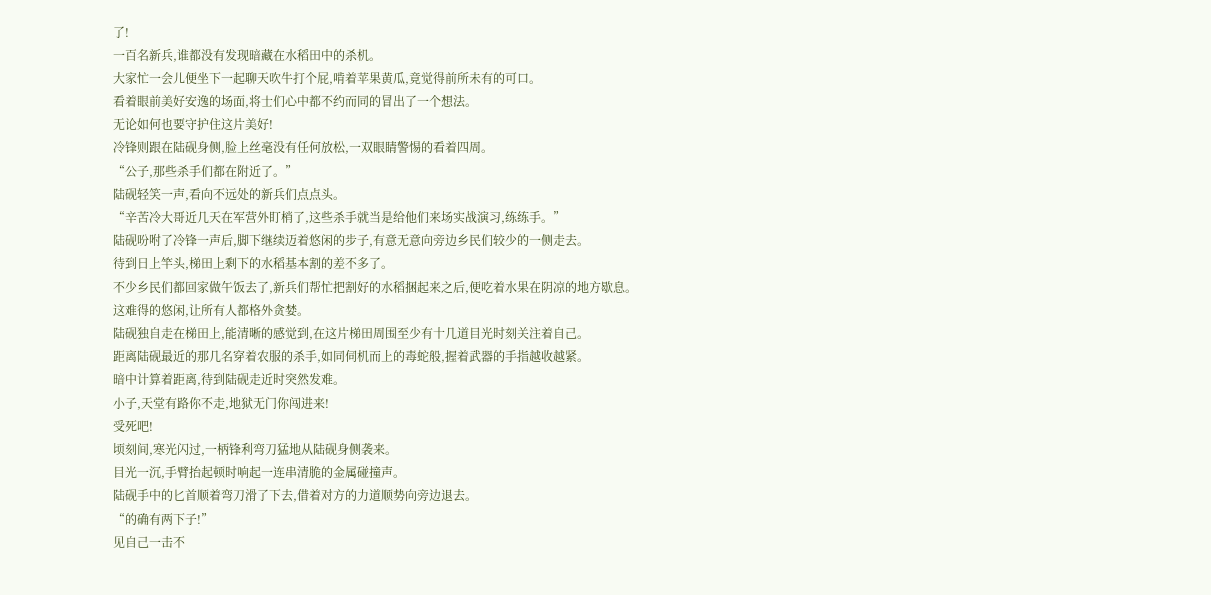了!
一百名新兵,谁都没有发现暗藏在水稻田中的杀机。
大家忙一会儿便坐下一起聊天吹牛打个屁,啃着苹果黄瓜,竟觉得前所未有的可口。
看着眼前美好安逸的场面,将士们心中都不约而同的冒出了一个想法。
无论如何也要守护住这片美好!
冷锋则跟在陆砚身侧,脸上丝毫没有任何放松,一双眼睛警惕的看着四周。
“公子,那些杀手们都在附近了。”
陆砚轻笑一声,看向不远处的新兵们点点头。
“辛苦冷大哥近几天在军营外盯梢了,这些杀手就当是给他们来场实战演习,练练手。”
陆砚吩咐了冷锋一声后,脚下继续迈着悠闲的步子,有意无意向旁边乡民们较少的一侧走去。
待到日上竿头,梯田上剩下的水稻基本割的差不多了。
不少乡民们都回家做午饭去了,新兵们帮忙把割好的水稻捆起来之后,便吃着水果在阴凉的地方歇息。
这难得的悠闲,让所有人都格外贪婪。
陆砚独自走在梯田上,能清晰的感觉到,在这片梯田周围至少有十几道目光时刻关注着自己。
距离陆砚最近的那几名穿着农服的杀手,如同伺机而上的毒蛇般,握着武器的手指越收越紧。
暗中计算着距离,待到陆砚走近时突然发难。
小子,天堂有路你不走,地狱无门你闯进来!
受死吧!
顷刻间,寒光闪过,一柄锋利弯刀猛地从陆砚身侧袭来。
目光一沉,手臂抬起顿时响起一连串清脆的金属碰撞声。
陆砚手中的匕首顺着弯刀滑了下去,借着对方的力道顺势向旁边退去。
“的确有两下子!”
见自己一击不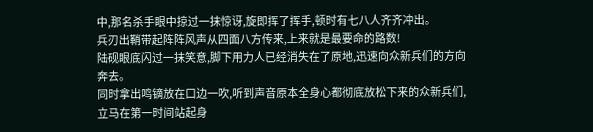中,那名杀手眼中掠过一抹惊讶,旋即挥了挥手,顿时有七八人齐齐冲出。
兵刃出鞘带起阵阵风声从四面八方传来,上来就是最要命的路数!
陆砚眼底闪过一抹笑意,脚下用力人已经消失在了原地,迅速向众新兵们的方向奔去。
同时拿出鸣镝放在口边一吹,听到声音原本全身心都彻底放松下来的众新兵们,立马在第一时间站起身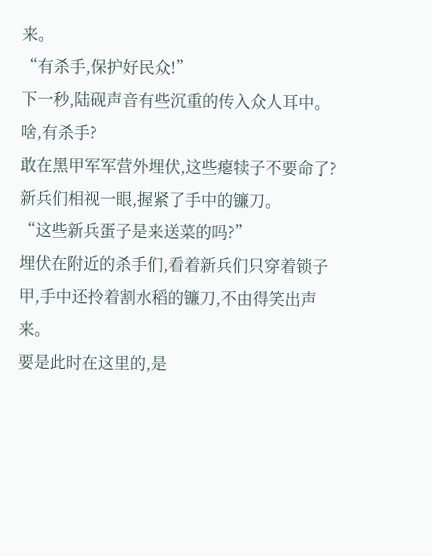来。
“有杀手,保护好民众!”
下一秒,陆砚声音有些沉重的传入众人耳中。
啥,有杀手?
敢在黑甲军军营外埋伏,这些瘪犊子不要命了?
新兵们相视一眼,握紧了手中的镰刀。
“这些新兵蛋子是来送菜的吗?”
埋伏在附近的杀手们,看着新兵们只穿着锁子甲,手中还拎着割水稻的镰刀,不由得笑出声来。
要是此时在这里的,是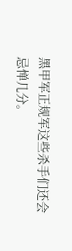黑甲军正规军这些杀手们还会忌惮几分。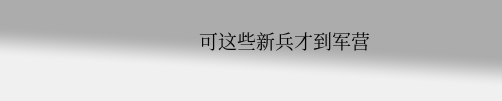可这些新兵才到军营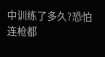中训练了多久?恐怕连枪都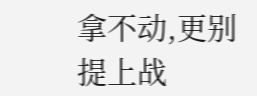拿不动,更别提上战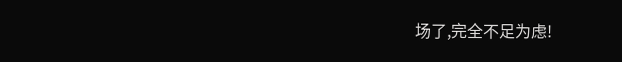场了,完全不足为虑!